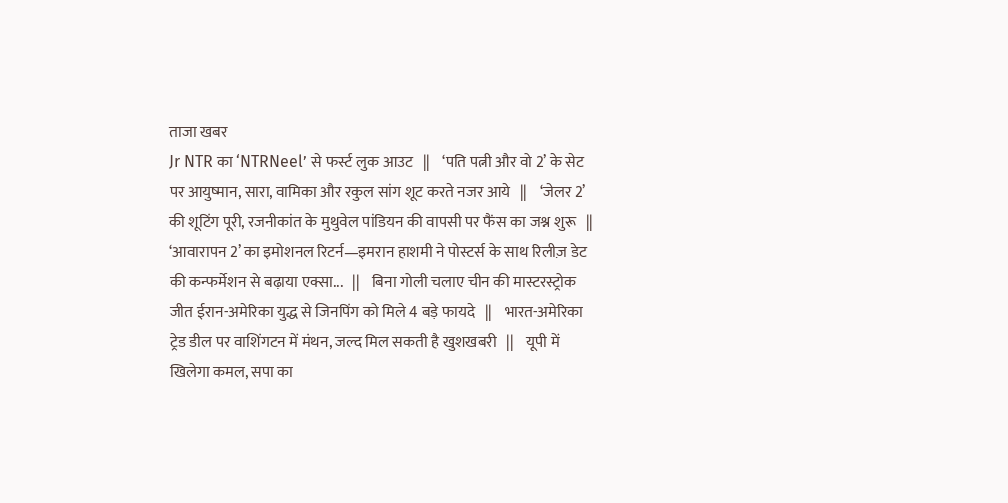ताजा खबर
Jr NTR का ‘NTRNeel’ से फर्स्ट लुक आउट   ||    ‘पति पत्नी और वो 2’ के सेट पर आयुष्मान, सारा, वामिका और रकुल सांग शूट करते नजर आये   ||    ‘जेलर 2’ की शूटिंग पूरी, रजनीकांत के मुथुवेल पांडियन की वापसी पर फैंस का जश्न शुरू   ||    ‘आवारापन 2’ का इमोशनल रिटर्न—इमरान हाशमी ने पोस्टर्स के साथ रिलीज़ डेट की कन्फर्मेशन से बढ़ाया एक्सा...   ||    बिना गोली चलाए चीन की मास्टरस्ट्रोक जीत ईरान-अमेरिका युद्ध से जिनपिंग को मिले 4 बड़े फायदे   ||    भारत-अमेरिका ट्रेड डील पर वाशिंगटन में मंथन, जल्द मिल सकती है खुशखबरी   ||    यूपी में खिलेगा कमल, सपा का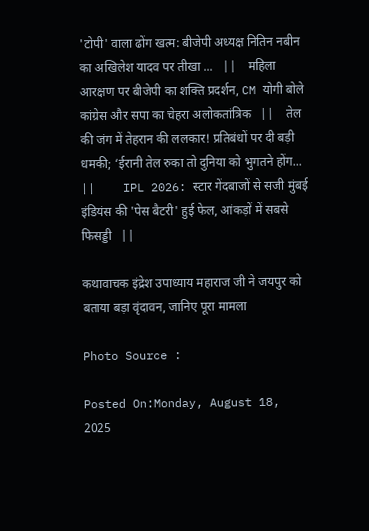'टोपी' वाला ढोंग खत्म: बीजेपी अध्यक्ष नितिन नबीन का अखिलेश यादव पर तीखा ...   ||    महिला आरक्षण पर बीजेपी का शक्ति प्रदर्शन, CM योगी बोले कांग्रेस और सपा का चेहरा अलोकतांत्रिक   ||    तेल की जंग में तेहरान की ललकार! प्रतिबंधों पर दी बड़ी धमकी; ‘ईरानी तेल रुका तो दुनिया को भुगतने होंग...   ||    IPL 2026: स्टार गेंदबाजों से सजी मुंबई इंडियंस की 'पेस बैटरी' हुई फेल, आंकड़ों में सबसे फिसड्डी   ||

कथावाचक इंद्रेश उपाध्याय महाराज जी ने जयपुर को बताया बड़ा वृंदावन, जानिए पूरा मामला

Photo Source :

Posted On:Monday, August 18, 2025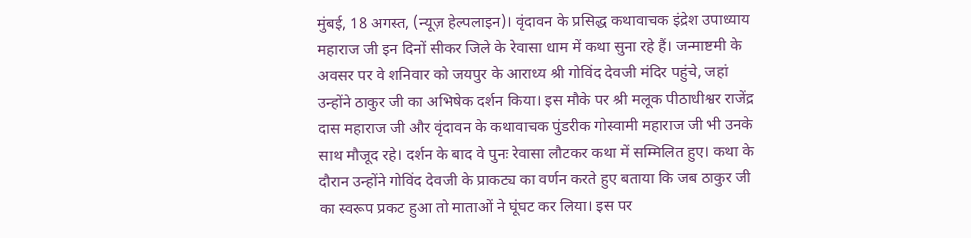मुंबई, 18 अगस्त, (न्यूज़ हेल्पलाइन)। वृंदावन के प्रसिद्ध कथावाचक इंद्रेश उपाध्याय महाराज जी इन दिनों सीकर जिले के रेवासा धाम में कथा सुना रहे हैं। जन्माष्टमी के अवसर पर वे शनिवार को जयपुर के आराध्य श्री गोविंद देवजी मंदिर पहुंचे, जहां उन्होंने ठाकुर जी का अभिषेक दर्शन किया। इस मौके पर श्री मलूक पीठाधीश्वर राजेंद्र दास महाराज जी और वृंदावन के कथावाचक पुंडरीक गोस्वामी महाराज जी भी उनके साथ मौजूद रहे। दर्शन के बाद वे पुनः रेवासा लौटकर कथा में सम्मिलित हुए। कथा के दौरान उन्होंने गोविंद देवजी के प्राकट्य का वर्णन करते हुए बताया कि जब ठाकुर जी का स्वरूप प्रकट हुआ तो माताओं ने घूंघट कर लिया। इस पर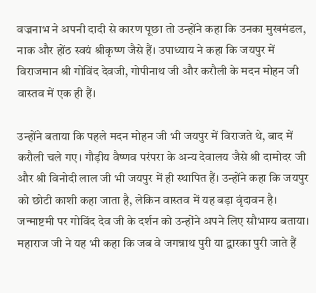वज्रनाभ ने अपनी दादी से कारण पूछा तो उन्होंने कहा कि उनका मुखमंडल, नाक और होंठ स्वयं श्रीकृष्ण जैसे हैं। उपाध्याय ने कहा कि जयपुर में विराजमान श्री गोविंद देवजी, गोपीनाथ जी और करौली के मदन मोहन जी वास्तव में एक ही हैं।

उन्होंने बताया कि पहले मदन मोहन जी भी जयपुर में विराजते थे, बाद में करौली चले गए। गौड़ीय वैष्णव परंपरा के अन्य देवालय जैसे श्री दामोदर जी और श्री विनोदी लाल जी भी जयपुर में ही स्थापित हैं। उन्होंने कहा कि जयपुर को छोटी काशी कहा जाता है, लेकिन वास्तव में यह बड़ा वृंदावन है। जन्माष्टमी पर गोविंद देव जी के दर्शन को उन्होंने अपने लिए सौभाग्य बताया। महाराज जी ने यह भी कहा कि जब वे जगन्नाथ पुरी या द्वारका पुरी जाते हैं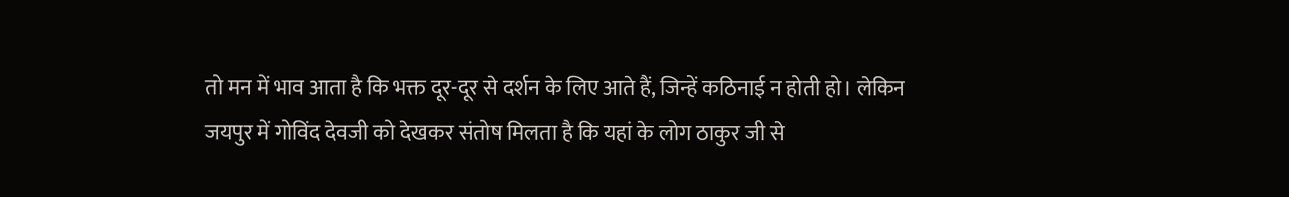तो मन में भाव आता है कि भक्त दूर-दूर से दर्शन के लिए आते हैं, जिन्हें कठिनाई न होती हो। लेकिन जयपुर में गोविंद देवजी को देखकर संतोष मिलता है कि यहां के लोग ठाकुर जी से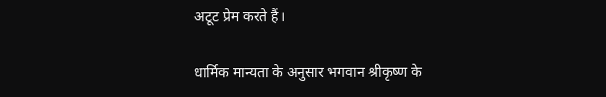अटूट प्रेम करते हैं।

धार्मिक मान्यता के अनुसार भगवान श्रीकृष्ण के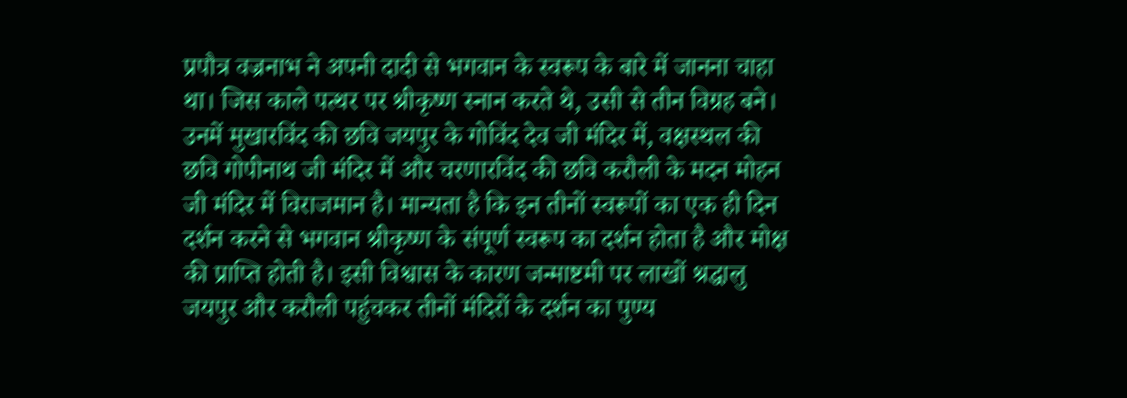प्रपौत्र वज्रनाभ ने अपनी दादी से भगवान के स्वरूप के बारे में जानना चाहा था। जिस काले पत्थर पर श्रीकृष्ण स्नान करते थे, उसी से तीन विग्रह बने। उनमें मुखारविंद की छवि जयपुर के गोविंद देव जी मंदिर में, वक्षस्थल की छवि गोपीनाथ जी मंदिर में और चरणारविंद की छवि करौली के मदन मोहन जी मंदिर में विराजमान है। मान्यता है कि इन तीनों स्वरूपों का एक ही दिन दर्शन करने से भगवान श्रीकृष्ण के संपूर्ण स्वरूप का दर्शन होता है और मोक्ष की प्राप्ति होती है। इसी विश्वास के कारण जन्माष्टमी पर लाखों श्रद्धालु जयपुर और करौली पहुंचकर तीनों मंदिरों के दर्शन का पुण्य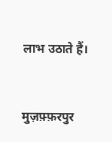लाभ उठाते हैं।


मुज़फ़्फ़रपुर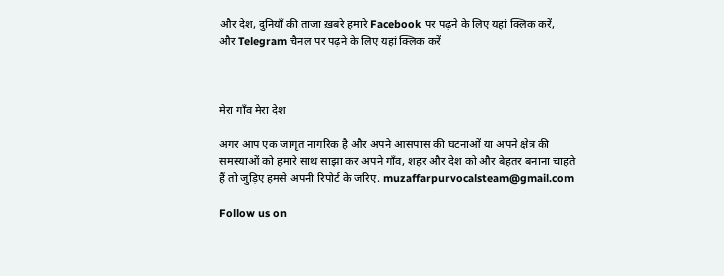और देश, दुनियाँ की ताजा ख़बरे हमारे Facebook पर पढ़ने के लिए यहां क्लिक करें,
और Telegram चैनल पर पढ़ने के लिए यहां क्लिक करें



मेरा गाँव मेरा देश

अगर आप एक जागृत नागरिक है और अपने आसपास की घटनाओं या अपने क्षेत्र की समस्याओं को हमारे साथ साझा कर अपने गाँव, शहर और देश को और बेहतर बनाना चाहते हैं तो जुड़िए हमसे अपनी रिपोर्ट के जरिए. muzaffarpurvocalsteam@gmail.com

Follow us on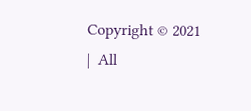Copyright © 2021  |  All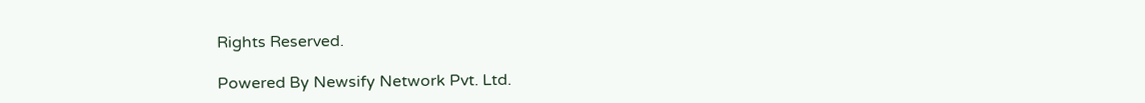Rights Reserved.

Powered By Newsify Network Pvt. Ltd.